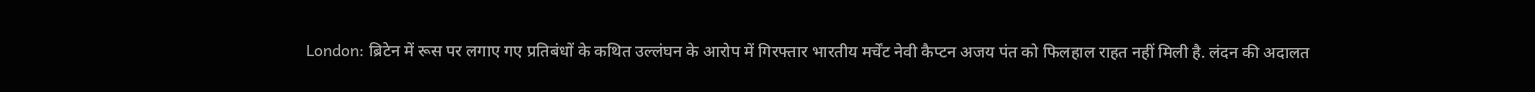London: ब्रिटेन में रूस पर लगाए गए प्रतिबंधों के कथित उल्लंघन के आरोप में गिरफ्तार भारतीय मर्चेंट नेवी कैप्टन अजय पंत को फिलहाल राहत नहीं मिली है. लंदन की अदालत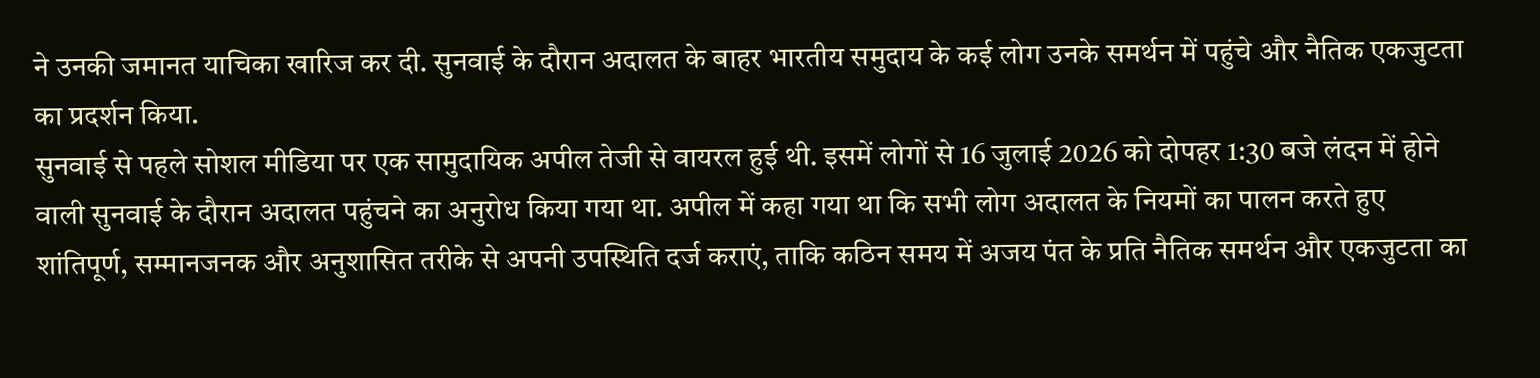ने उनकी जमानत याचिका खारिज कर दी. सुनवाई के दौरान अदालत के बाहर भारतीय समुदाय के कई लोग उनके समर्थन में पहुंचे और नैतिक एकजुटता का प्रदर्शन किया.
सुनवाई से पहले सोशल मीडिया पर एक सामुदायिक अपील तेजी से वायरल हुई थी. इसमें लोगों से 16 जुलाई 2026 को दोपहर 1:30 बजे लंदन में होने वाली सुनवाई के दौरान अदालत पहुंचने का अनुरोध किया गया था. अपील में कहा गया था कि सभी लोग अदालत के नियमों का पालन करते हुए शांतिपूर्ण, सम्मानजनक और अनुशासित तरीके से अपनी उपस्थिति दर्ज कराएं, ताकि कठिन समय में अजय पंत के प्रति नैतिक समर्थन और एकजुटता का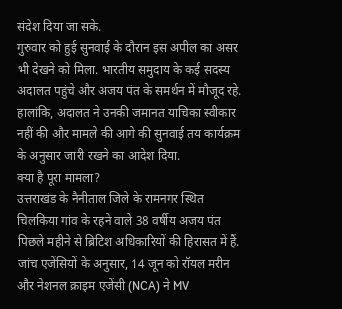संदेश दिया जा सके.
गुरुवार को हुई सुनवाई के दौरान इस अपील का असर भी देखने को मिला. भारतीय समुदाय के कई सदस्य अदालत पहुंचे और अजय पंत के समर्थन में मौजूद रहे. हालांकि, अदालत ने उनकी जमानत याचिका स्वीकार नहीं की और मामले की आगे की सुनवाई तय कार्यक्रम के अनुसार जारी रखने का आदेश दिया.
क्या है पूरा मामला?
उत्तराखंड के नैनीताल जिले के रामनगर स्थित चिलकिया गांव के रहने वाले 38 वर्षीय अजय पंत पिछले महीने से ब्रिटिश अधिकारियों की हिरासत में हैं. जांच एजेंसियों के अनुसार, 14 जून को रॉयल मरीन और नेशनल क्राइम एजेंसी (NCA) ने MV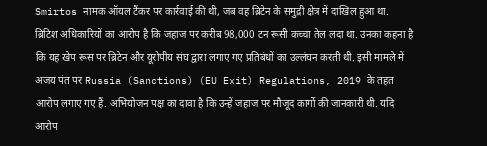Smirtos नामक ऑयल टैंकर पर कार्रवाई की थी, जब वह ब्रिटेन के समुद्री क्षेत्र में दाखिल हुआ था.
ब्रिटिश अधिकारियों का आरोप है कि जहाज पर करीब 98,000 टन रूसी कच्चा तेल लदा था. उनका कहना है कि यह खेप रूस पर ब्रिटेन और यूरोपीय संघ द्वारा लगाए गए प्रतिबंधों का उल्लंघन करती थी. इसी मामले में अजय पंत पर Russia (Sanctions) (EU Exit) Regulations, 2019 के तहत आरोप लगाए गए हैं. अभियोजन पक्ष का दावा है कि उन्हें जहाज पर मौजूद कार्गो की जानकारी थी. यदि आरोप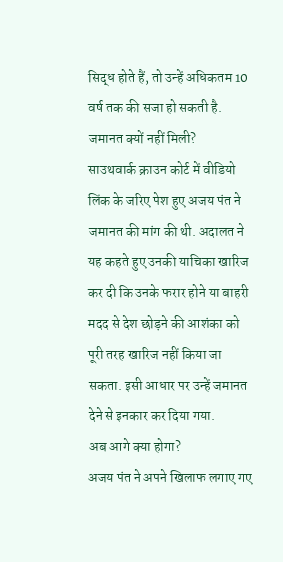सिद्ध होते हैं, तो उन्हें अधिकतम 10 वर्ष तक की सजा हो सकती है.
जमानत क्यों नहीं मिली?
साउथवार्क क्राउन कोर्ट में वीडियो लिंक के जरिए पेश हुए अजय पंत ने जमानत की मांग की थी. अदालत ने यह कहते हुए उनकी याचिका खारिज कर दी कि उनके फरार होने या बाहरी मदद से देश छोड़ने की आशंका को पूरी तरह खारिज नहीं किया जा सकता. इसी आधार पर उन्हें जमानत देने से इनकार कर दिया गया.
अब आगे क्या होगा?
अजय पंत ने अपने खिलाफ लगाए गए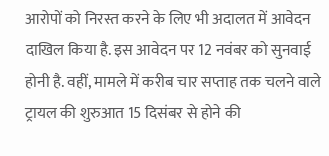आरोपों को निरस्त करने के लिए भी अदालत में आवेदन दाखिल किया है. इस आवेदन पर 12 नवंबर को सुनवाई होनी है. वहीं, मामले में करीब चार सप्ताह तक चलने वाले ट्रायल की शुरुआत 15 दिसंबर से होने की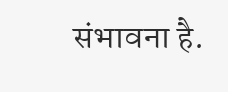संभावना है.